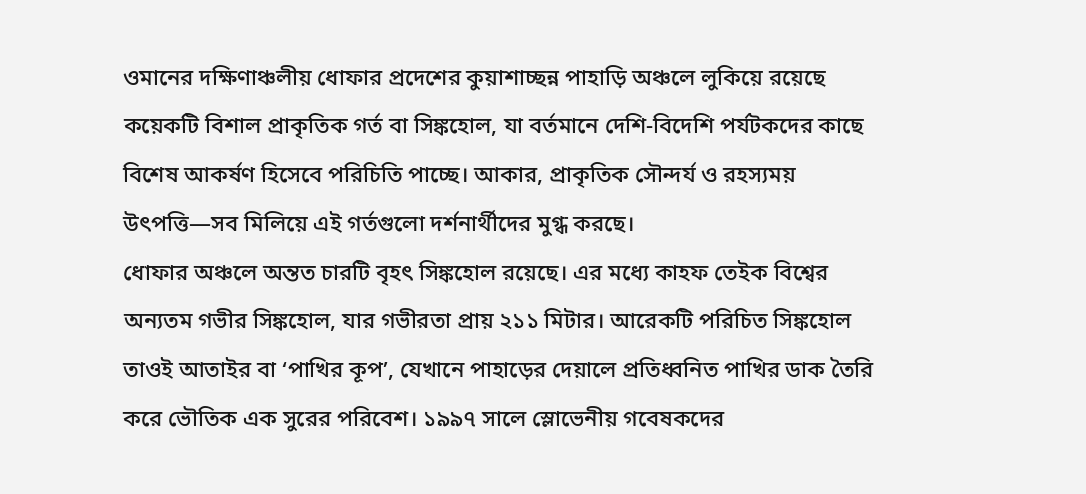ওমানের দক্ষিণাঞ্চলীয় ধোফার প্রদেশের কুয়াশাচ্ছন্ন পাহাড়ি অঞ্চলে লুকিয়ে রয়েছে কয়েকটি বিশাল প্রাকৃতিক গর্ত বা সিঙ্কহোল, যা বর্তমানে দেশি-বিদেশি পর্যটকদের কাছে বিশেষ আকর্ষণ হিসেবে পরিচিতি পাচ্ছে। আকার, প্রাকৃতিক সৌন্দর্য ও রহস্যময় উৎপত্তি—সব মিলিয়ে এই গর্তগুলো দর্শনার্থীদের মুগ্ধ করছে।
ধোফার অঞ্চলে অন্তত চারটি বৃহৎ সিঙ্কহোল রয়েছে। এর মধ্যে কাহফ তেইক বিশ্বের অন্যতম গভীর সিঙ্কহোল, যার গভীরতা প্রায় ২১১ মিটার। আরেকটি পরিচিত সিঙ্কহোল তাওই আতাইর বা ‘পাখির কূপ’, যেখানে পাহাড়ের দেয়ালে প্রতিধ্বনিত পাখির ডাক তৈরি করে ভৌতিক এক সুরের পরিবেশ। ১৯৯৭ সালে স্লোভেনীয় গবেষকদের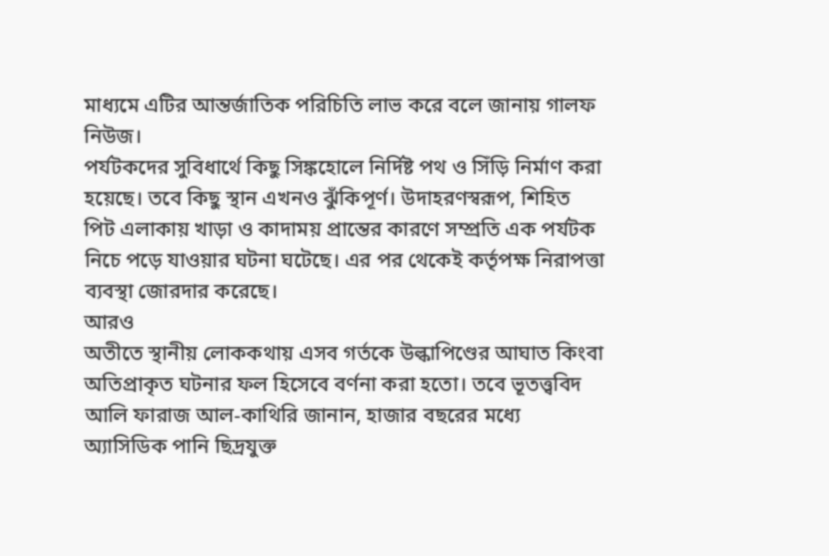মাধ্যমে এটির আন্তর্জাতিক পরিচিতি লাভ করে বলে জানায় গালফ নিউজ।
পর্যটকদের সুবিধার্থে কিছু সিঙ্কহোলে নির্দিষ্ট পথ ও সিঁড়ি নির্মাণ করা হয়েছে। তবে কিছু স্থান এখনও ঝুঁকিপূর্ণ। উদাহরণস্বরূপ, শিহিত পিট এলাকায় খাড়া ও কাদাময় প্রান্তের কারণে সম্প্রতি এক পর্যটক নিচে পড়ে যাওয়ার ঘটনা ঘটেছে। এর পর থেকেই কর্তৃপক্ষ নিরাপত্তা ব্যবস্থা জোরদার করেছে।
আরও
অতীতে স্থানীয় লোককথায় এসব গর্তকে উল্কাপিণ্ডের আঘাত কিংবা অতিপ্রাকৃত ঘটনার ফল হিসেবে বর্ণনা করা হতো। তবে ভূতত্ত্ববিদ আলি ফারাজ আল-কাথিরি জানান, হাজার বছরের মধ্যে অ্যাসিডিক পানি ছিদ্রযুক্ত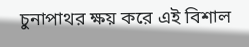চুনাপাথর ক্ষয় করে এই বিশাল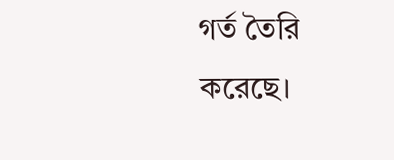গর্ত তৈরি করেছে।